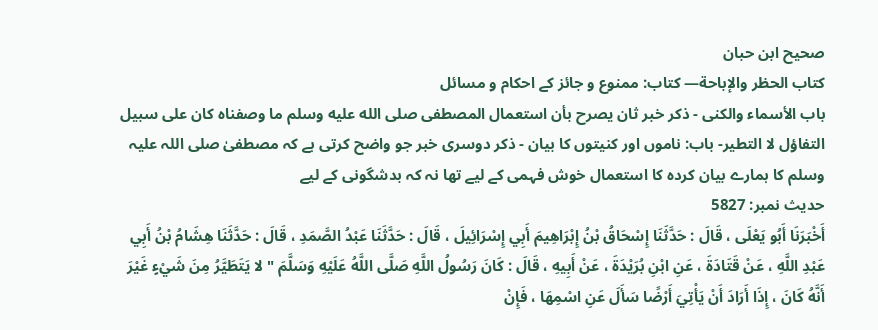صحیح ابن حبان
كتاب الحظر والإباحة— کتاب: ممنوع و جائز کے احکام و مسائل
باب الأسماء والكنى - ذكر خبر ثان يصرح بأن استعمال المصطفى صلى الله عليه وسلم ما وصفناه كان على سبيل التفاؤل لا التطير- باب: ناموں اور کنیتوں کا بیان - ذکر دوسری خبر جو واضح کرتی ہے کہ مصطفیٰ صلی اللہ علیہ وسلم کا ہمارے بیان کردہ کا استعمال خوش فہمی کے لیے تھا نہ کہ بدشگونی کے لیے
حدیث نمبر: 5827
أَخْبَرَنَا أَبُو يَعْلَى ، قَالَ : حَدَّثَنَا إِسْحَاقُ بْنُ إِبْرَاهِيمَ أَبِي إِسْرَائِيلَ ، قَالَ : حَدَّثَنَا عَبْدُ الصَّمَدِ ، قَالَ : حَدَّثَنَا هِشَامُ بْنُ أَبِي عَبْدِ اللَّهِ ، عَنْ قَتَادَةَ ، عَنِ ابْنِ بُرَيْدَةَ ، عَنْ أَبِيهِ ، قَالَ : كَانَ رَسُولُ اللَّهِ صَلَّى اللَّهُ عَلَيْهِ وَسَلَّمَ " لا يَتَطَيَّرُ مِنَ شَيْءٍ غَيْرَ أَنَّهُ كَانَ ، إِذَا أَرَادَ أَنْ يَأْتِيَ أَرْضًا سَأَلَ عَنِ اسْمِهَا ، فَإِنْ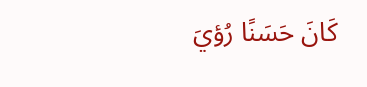كَانَ حَسَنًا رُؤيَ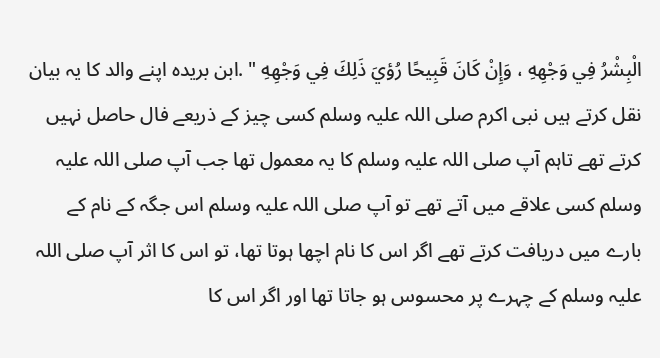الْبِشْرُ فِي وَجْهِهِ ، وَإِنْ كَانَ قَبِيحًا رُؤيَ ذَلِكَ فِي وَجْهِهِ " .ابن بریدہ اپنے والد کا یہ بیان نقل کرتے ہیں نبی اکرم صلی اللہ علیہ وسلم کسی چیز کے ذریعے فال حاصل نہیں کرتے تھے تاہم آپ صلی اللہ علیہ وسلم کا یہ معمول تھا جب آپ صلی اللہ علیہ وسلم کسی علاقے میں آتے تھے تو آپ صلی اللہ علیہ وسلم اس جگہ کے نام کے بارے میں دریافت کرتے تھے اگر اس کا نام اچھا ہوتا تھا، تو اس کا اثر آپ صلی اللہ علیہ وسلم کے چہرے پر محسوس ہو جاتا تھا اور اگر اس کا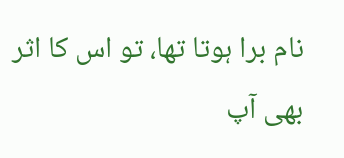نام برا ہوتا تھا، تو اس کا اثر بھی آپ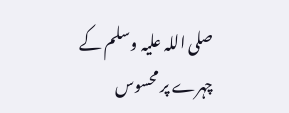صلی اللہ علیہ وسلم کے چہرے پر محسوس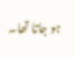ہو جاتا تھا۔